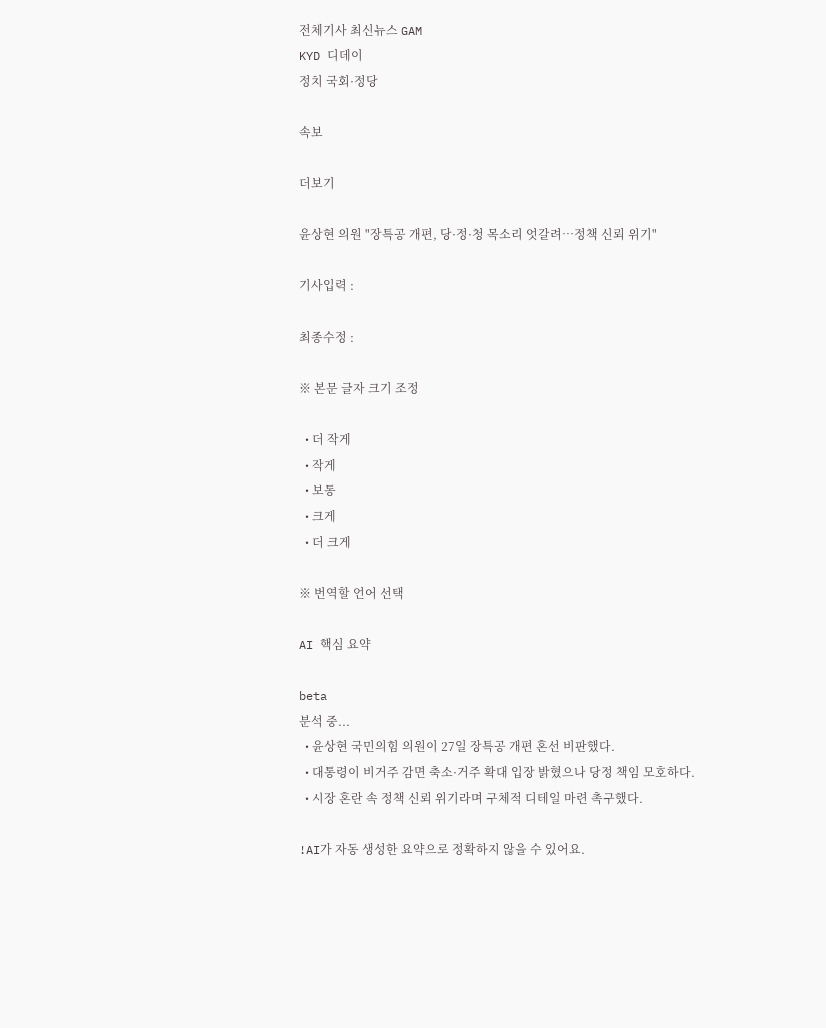전체기사 최신뉴스 GAM
KYD 디데이
정치 국회·정당

속보

더보기

윤상현 의원 "장특공 개편, 당·정·청 목소리 엇갈려…정책 신뢰 위기"

기사입력 :

최종수정 :

※ 본문 글자 크기 조정

  • 더 작게
  • 작게
  • 보통
  • 크게
  • 더 크게

※ 번역할 언어 선택

AI 핵심 요약

beta
분석 중...
  • 윤상현 국민의힘 의원이 27일 장특공 개편 혼선 비판했다.
  • 대통령이 비거주 감면 축소·거주 확대 입장 밝혔으나 당정 책임 모호하다.
  • 시장 혼란 속 정책 신뢰 위기라며 구체적 디테일 마련 촉구했다.

!AI가 자동 생성한 요약으로 정확하지 않을 수 있어요.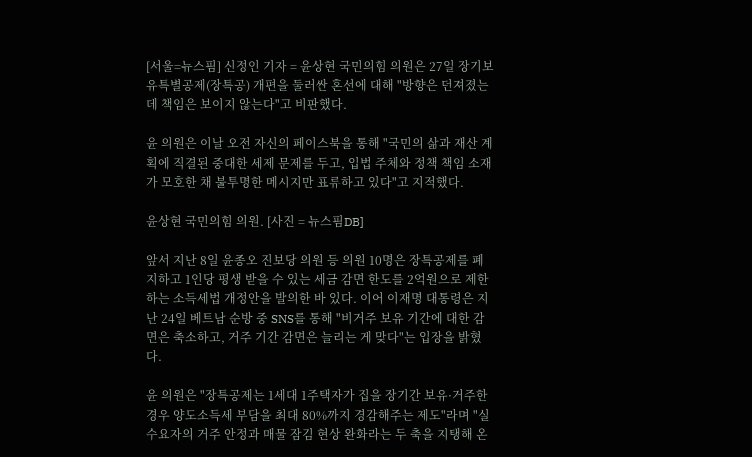[서울=뉴스핌] 신정인 기자 = 윤상현 국민의힘 의원은 27일 장기보유특별공제(장특공) 개편을 둘러싼 혼선에 대해 "방향은 던져졌는데 책임은 보이지 않는다"고 비판했다.

윤 의원은 이날 오전 자신의 페이스북을 통해 "국민의 삶과 재산 계획에 직결된 중대한 세제 문제를 두고, 입법 주체와 정책 책임 소재가 모호한 채 불투명한 메시지만 표류하고 있다"고 지적했다.

윤상현 국민의힘 의원. [사진 = 뉴스핌DB]

앞서 지난 8일 윤종오 진보당 의원 등 의원 10명은 장특공제를 폐지하고 1인당 평생 받을 수 있는 세금 감면 한도를 2억원으로 제한하는 소득세법 개정안을 발의한 바 있다. 이어 이재명 대통령은 지난 24일 베트남 순방 중 SNS를 통해 "비거주 보유 기간에 대한 감면은 축소하고, 거주 기간 감면은 늘리는 게 맞다"는 입장을 밝혔다.

윤 의원은 "장특공제는 1세대 1주택자가 집을 장기간 보유·거주한 경우 양도소득세 부담을 최대 80%까지 경감해주는 제도"라며 "실수요자의 거주 안정과 매물 잠김 현상 완화라는 두 축을 지탱해 온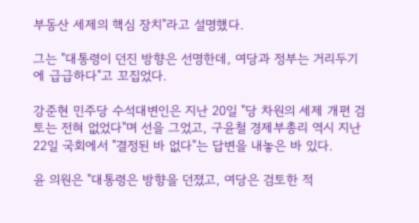부동산 세제의 핵심 장치"라고 설명했다.

그는 "대통령이 던진 방향은 선명한데, 여당과 정부는 거리두기에 급급하다"고 꼬집었다.

강준현 민주당 수석대변인은 지난 20일 "당 차원의 세제 개편 검토는 전혀 없었다"며 선을 그었고, 구윤철 경제부총리 역시 지난 22일 국회에서 "결정된 바 없다"는 답변을 내놓은 바 있다.

윤 의원은 "대통령은 방향을 던졌고, 여당은 검토한 적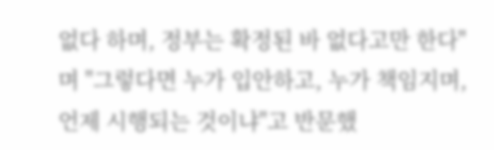없다 하며, 정부는 확정된 바 없다고만 한다"며 "그렇다면 누가 입안하고, 누가 책임지며, 언제 시행되는 것이냐"고 반문했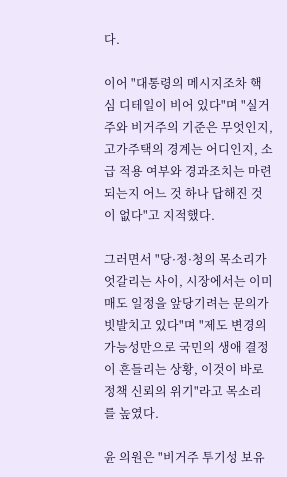다.

이어 "대통령의 메시지조차 핵심 디테일이 비어 있다"며 "실거주와 비거주의 기준은 무엇인지, 고가주택의 경계는 어디인지, 소급 적용 여부와 경과조치는 마련되는지 어느 것 하나 답해진 것이 없다"고 지적했다.

그러면서 "당·정·청의 목소리가 엇갈리는 사이, 시장에서는 이미 매도 일정을 앞당기려는 문의가 빗발치고 있다"며 "제도 변경의 가능성만으로 국민의 생애 결정이 흔들리는 상황, 이것이 바로 정책 신뢰의 위기"라고 목소리를 높였다.

윤 의원은 "비거주 투기성 보유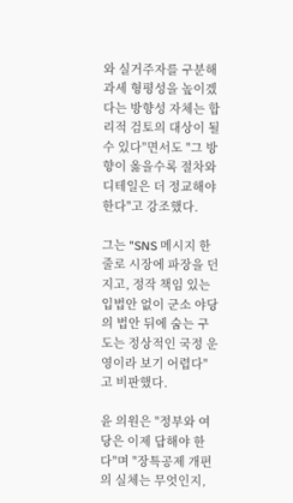와 실거주자를 구분해 과세 형평성을 높이겠다는 방향성 자체는 합리적 검토의 대상이 될 수 있다"면서도 "그 방향이 옳을수록 절차와 디테일은 더 정교해야 한다"고 강조했다.

그는 "SNS 메시지 한 줄로 시장에 파장을 던지고, 정작 책임 있는 입법안 없이 군소 야당의 법안 뒤에 숨는 구도는 정상적인 국정 운영이라 보기 어렵다"고 비판했다.

윤 의원은 "정부와 여당은 이제 답해야 한다"며 "장특공제 개편의 실체는 무엇인지,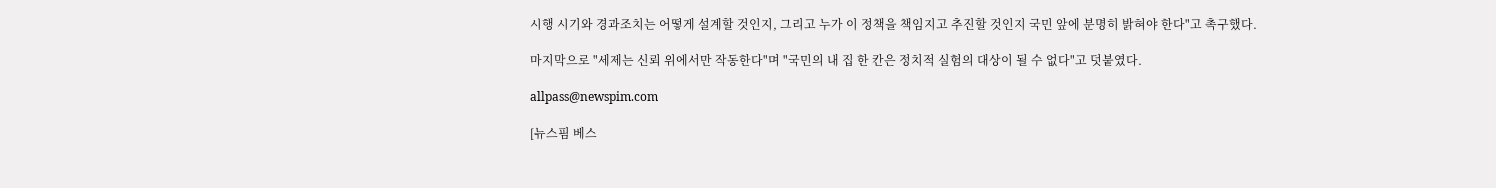시행 시기와 경과조치는 어떻게 설계할 것인지, 그리고 누가 이 정책을 책임지고 추진할 것인지 국민 앞에 분명히 밝혀야 한다"고 촉구했다.

마지막으로 "세제는 신뢰 위에서만 작동한다"며 "국민의 내 집 한 칸은 정치적 실험의 대상이 될 수 없다"고 덧붙였다.

allpass@newspim.com

[뉴스핌 베스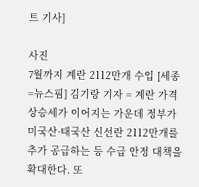트 기사]

사진
7월까지 계란 2112만개 수입 [세종=뉴스핌] 김기랑 기자 = 계란 가격 상승세가 이어지는 가운데 정부가 미국산·태국산 신선란 2112만개를 추가 공급하는 등 수급 안정 대책을 확대한다. 또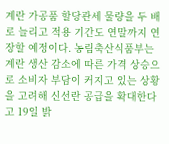계란 가공품 할당관세 물량을 두 배로 늘리고 적용 기간도 연말까지 연장할 예정이다. 농림축산식품부는 계란 생산 감소에 따른 가격 상승으로 소비자 부담이 커지고 있는 상황을 고려해 신선란 공급을 확대한다고 19일 밝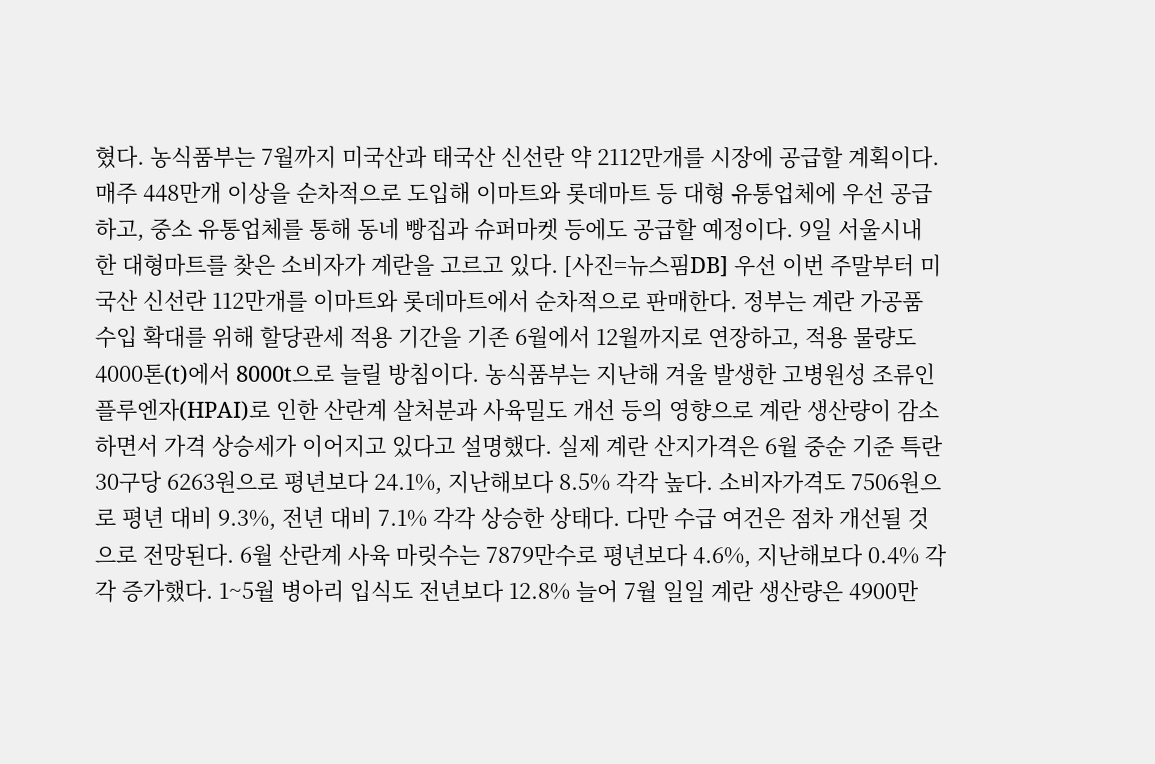혔다. 농식품부는 7월까지 미국산과 태국산 신선란 약 2112만개를 시장에 공급할 계획이다. 매주 448만개 이상을 순차적으로 도입해 이마트와 롯데마트 등 대형 유통업체에 우선 공급하고, 중소 유통업체를 통해 동네 빵집과 슈퍼마켓 등에도 공급할 예정이다. 9일 서울시내 한 대형마트를 찾은 소비자가 계란을 고르고 있다. [사진=뉴스핌DB] 우선 이번 주말부터 미국산 신선란 112만개를 이마트와 롯데마트에서 순차적으로 판매한다. 정부는 계란 가공품 수입 확대를 위해 할당관세 적용 기간을 기존 6월에서 12월까지로 연장하고, 적용 물량도 4000톤(t)에서 8000t으로 늘릴 방침이다. 농식품부는 지난해 겨울 발생한 고병원성 조류인플루엔자(HPAI)로 인한 산란계 살처분과 사육밀도 개선 등의 영향으로 계란 생산량이 감소하면서 가격 상승세가 이어지고 있다고 설명했다. 실제 계란 산지가격은 6월 중순 기준 특란 30구당 6263원으로 평년보다 24.1%, 지난해보다 8.5% 각각 높다. 소비자가격도 7506원으로 평년 대비 9.3%, 전년 대비 7.1% 각각 상승한 상태다. 다만 수급 여건은 점차 개선될 것으로 전망된다. 6월 산란계 사육 마릿수는 7879만수로 평년보다 4.6%, 지난해보다 0.4% 각각 증가했다. 1~5월 병아리 입식도 전년보다 12.8% 늘어 7월 일일 계란 생산량은 4900만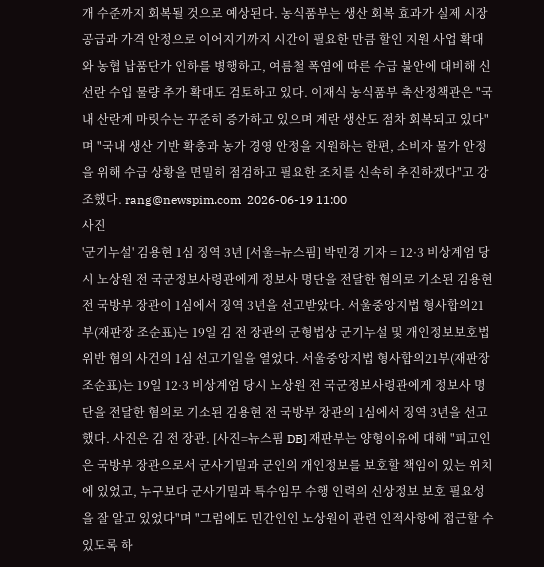개 수준까지 회복될 것으로 예상된다. 농식품부는 생산 회복 효과가 실제 시장 공급과 가격 안정으로 이어지기까지 시간이 필요한 만큼 할인 지원 사업 확대와 농협 납품단가 인하를 병행하고, 여름철 폭염에 따른 수급 불안에 대비해 신선란 수입 물량 추가 확대도 검토하고 있다. 이재식 농식품부 축산정책관은 "국내 산란계 마릿수는 꾸준히 증가하고 있으며 계란 생산도 점차 회복되고 있다"며 "국내 생산 기반 확충과 농가 경영 안정을 지원하는 한편, 소비자 물가 안정을 위해 수급 상황을 면밀히 점검하고 필요한 조치를 신속히 추진하겠다"고 강조했다. rang@newspim.com  2026-06-19 11:00
사진
'군기누설' 김용현 1심 징역 3년 [서울=뉴스핌] 박민경 기자 = 12·3 비상계엄 당시 노상원 전 국군정보사령관에게 정보사 명단을 전달한 혐의로 기소된 김용현 전 국방부 장관이 1심에서 징역 3년을 선고받았다. 서울중앙지법 형사합의21부(재판장 조순표)는 19일 김 전 장관의 군형법상 군기누설 및 개인정보보호법 위반 혐의 사건의 1심 선고기일을 열었다. 서울중앙지법 형사합의21부(재판장 조순표)는 19일 12·3 비상계엄 당시 노상원 전 국군정보사령관에게 정보사 명단을 전달한 혐의로 기소된 김용현 전 국방부 장관의 1심에서 징역 3년을 선고했다. 사진은 김 전 장관. [사진=뉴스핌 DB] 재판부는 양형이유에 대해 "피고인은 국방부 장관으로서 군사기밀과 군인의 개인정보를 보호할 책임이 있는 위치에 있었고, 누구보다 군사기밀과 특수임무 수행 인력의 신상정보 보호 필요성을 잘 알고 있었다"며 "그럼에도 민간인인 노상원이 관련 인적사항에 접근할 수 있도록 하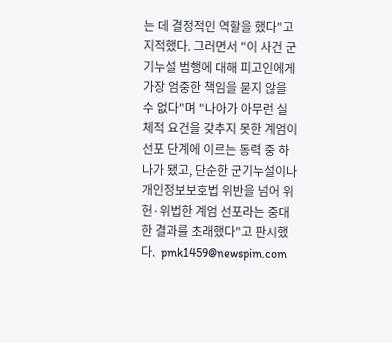는 데 결정적인 역할을 했다"고 지적했다. 그러면서 "이 사건 군기누설 범행에 대해 피고인에게 가장 엄중한 책임을 묻지 않을 수 없다"며 "나아가 아무런 실체적 요건을 갖추지 못한 계엄이 선포 단계에 이르는 동력 중 하나가 됐고, 단순한 군기누설이나 개인정보보호법 위반을 넘어 위헌·위법한 계엄 선포라는 중대한 결과를 초래했다"고 판시했다.  pmk1459@newspim.com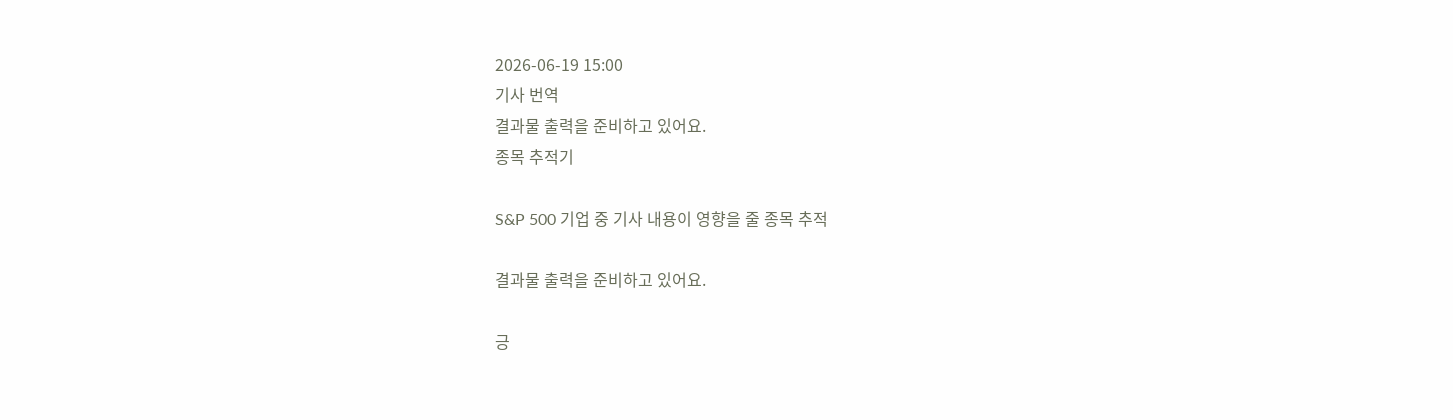2026-06-19 15:00
기사 번역
결과물 출력을 준비하고 있어요.
종목 추적기

S&P 500 기업 중 기사 내용이 영향을 줄 종목 추적

결과물 출력을 준비하고 있어요.

긍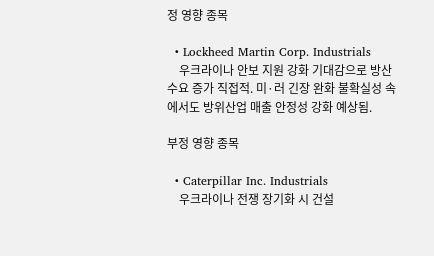정 영향 종목

  • Lockheed Martin Corp. Industrials
    우크라이나 안보 지원 강화 기대감으로 방산 수요 증가 직접적. 미·러 긴장 완화 불확실성 속에서도 방위산업 매출 안정성 강화 예상됨.

부정 영향 종목

  • Caterpillar Inc. Industrials
    우크라이나 전쟁 장기화 시 건설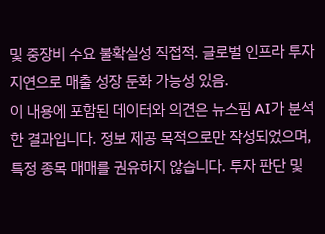및 중장비 수요 불확실성 직접적. 글로벌 인프라 투자 지연으로 매출 성장 둔화 가능성 있음.
이 내용에 포함된 데이터와 의견은 뉴스핌 AI가 분석한 결과입니다. 정보 제공 목적으로만 작성되었으며, 특정 종목 매매를 권유하지 않습니다. 투자 판단 및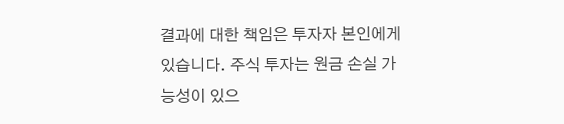결과에 대한 책임은 투자자 본인에게 있습니다. 주식 투자는 원금 손실 가능성이 있으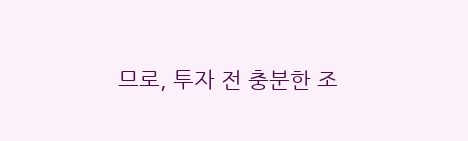므로, 투자 전 충분한 조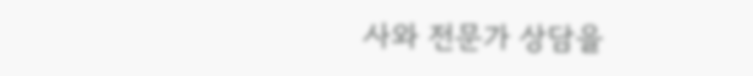사와 전문가 상담을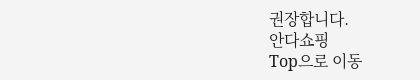권장합니다.
안다쇼핑
Top으로 이동